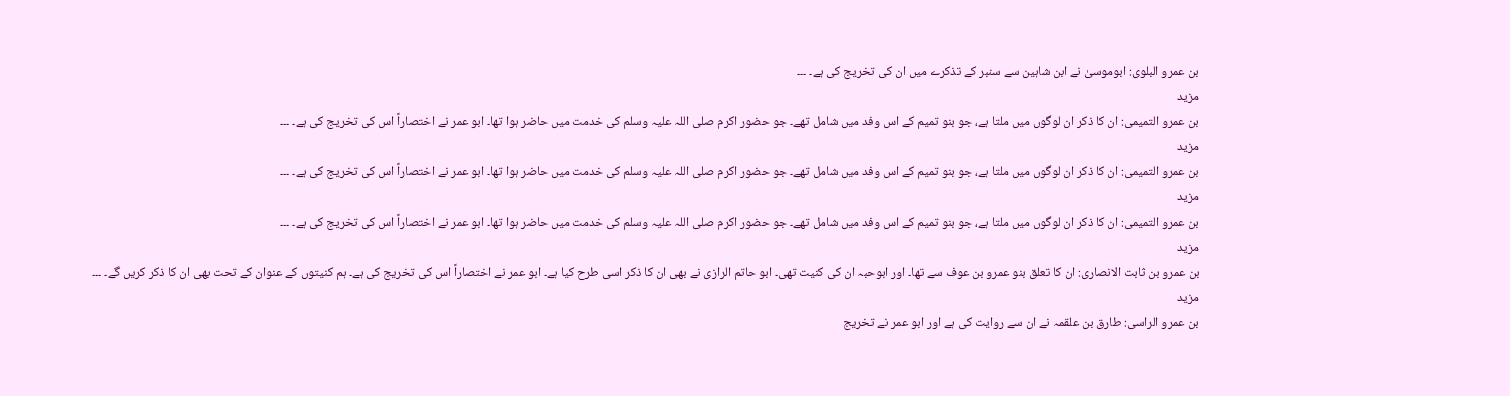بن عمرو البلوی: ابوموسیٰ نے ابن شاہین سے سنبر کے تذکرے میں ان کی تخریج کی ہے۔ ۔۔۔
مزید
بن عمرو التمیمی: ان کا ذکر ان لوگوں میں ملتا ہے، جو بنو تمیم کے اس وفد میں شامل تھے۔ جو حضور اکرم صلی اللہ علیہ وسلم کی خدمت میں حاضر ہوا تھا۔ ابو عمر نے اختصاراً اس کی تخریج کی ہے۔ ۔۔۔
مزید
بن عمرو التمیمی: ان کا ذکر ان لوگوں میں ملتا ہے، جو بنو تمیم کے اس وفد میں شامل تھے۔ جو حضور اکرم صلی اللہ علیہ وسلم کی خدمت میں حاضر ہوا تھا۔ ابو عمر نے اختصاراً اس کی تخریج کی ہے۔ ۔۔۔
مزید
بن عمرو التمیمی: ان کا ذکر ان لوگوں میں ملتا ہے، جو بنو تمیم کے اس وفد میں شامل تھے۔ جو حضور اکرم صلی اللہ علیہ وسلم کی خدمت میں حاضر ہوا تھا۔ ابو عمر نے اختصاراً اس کی تخریج کی ہے۔ ۔۔۔
مزید
بن عمرو بن ثابت الانصاری: ان کا تعلق بنو عمرو بن عوف سے تھا۔ اور ابوحبہ ان کی کنیت تھی۔ ابو حاتم الرازی نے بھی ان کا ذکر اسی طرح کیا ہے۔ ابو عمر نے اختصاراً اس کی تخریج کی ہے۔ ہم کنیتوں کے عنوان کے تحت بھی ان کا ذکر کریں گے۔ ۔۔۔
مزید
بن عمرو الراسی: طارق بن علقمہ نے ان سے روایت کی ہے اور ابو عمر نے تخریج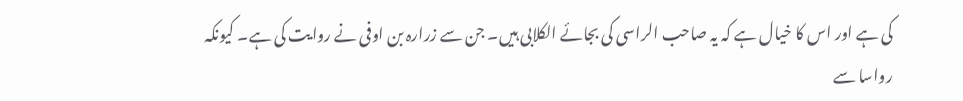کی ہے اور اس کا خیال ہے کہ یہ صاحب الراسی کی بجائے الکلابی ہیں۔ جن سے زرارہ بن اوفی نے روایت کی ہے۔ کیونکہ رواسا سے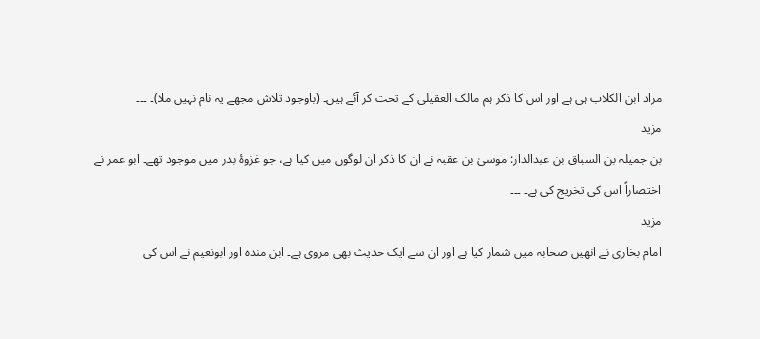مراد ابن الکلاب ہی ہے اور اس کا ذکر ہم مالک العقیلی کے تحت کر آئے ہیں۔ (باوجود تلاش مجھے یہ نام نہیں ملا)۔ ۔۔۔
مزید
بن جمیلہ بن السباق بن عبدالدار: موسیٰ بن عقبہ نے ان کا ذکر ان لوگوں میں کیا ہے، جو غزوۂ بدر میں موجود تھے۔ ابو عمر نے اختصاراً اس کی تخریج کی ہے۔ ۔۔۔
مزید
امام بخاری نے انھیں صحابہ میں شمار کیا ہے اور ان سے ایک حدیث بھی مروی ہے۔ ابن مندہ اور ابونعیم نے اس کی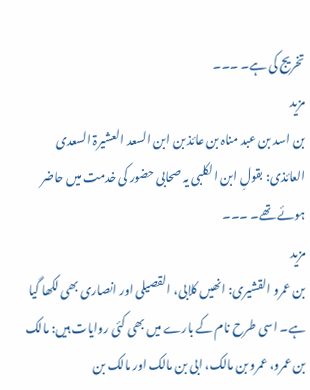تخریج کی ہے۔ ۔۔۔
مزید
بن اسد بن عبد مناہ بن عائذ بن ابن السعد العشیرۃ السعدی العائذی: بقولِ ابن الکلبی یہ صحابی حضور کی خدمت میں حاضر ہوئے تھے۔ ۔۔۔
مزید
بن عمرو القشیری: انھیں کلابی، القصیلی اور انصاری بھی لکھا گیا ہے۔ اسی طرح نام کے بارے میں بھی کئی روایات ہیں: مالک بن عمرو، عمرو بن مالک، ابی بن مالک اور مالک بن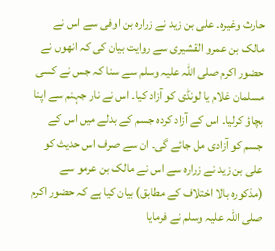حارث وغیرہ۔ علی بن زید نے زرارہ بن اوفی سے اس نے مالک بن عمرو القشیری سے روایت بیان کی کہ انھوں نے حضور اکرم صلی اللہ علیہ وسلم سے سنا کہ جس نے کسی مسلمان غلام یا لونڈی کو آزاد کیا۔ اس نے نار جہنم سے اپنا بچاؤ کرلیا۔ اس کے آزاد کردہ جسم کے بدلے میں اس کے جسم کو آزادی مل جائے گی۔ ان سے صرف اس حدیث کو علی بن زید نے زرارہ سے اس نے مالک بن عرمو سے (مذکورہ بالا اختلاف کے مطابق) بیان کیا ہے کہ حضور اکرم صلی اللہ علیہ وسلم نے فرمایا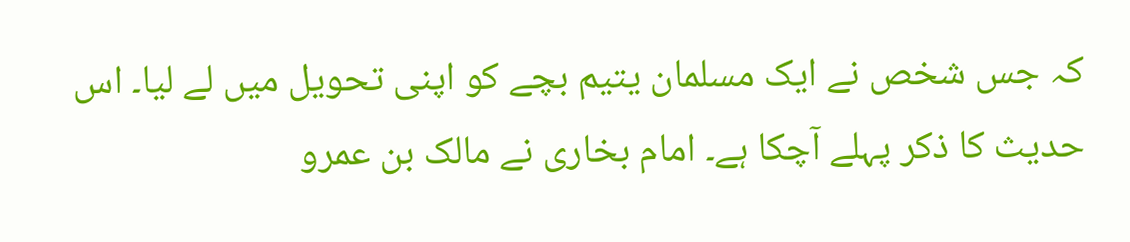کہ جس شخص نے ایک مسلمان یتیم بچے کو اپنی تحویل میں لے لیا۔ اس حدیث کا ذکر پہلے آچکا ہے۔ امام بخاری نے مالک بن عمرو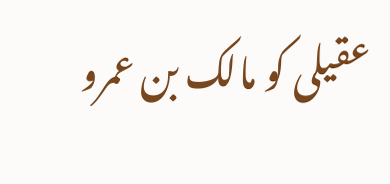عقیلی کو مالک بن عمرو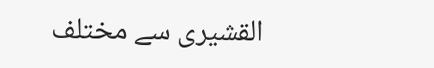القشیری سے مختلف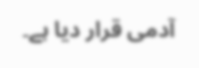آدمی قرار دیا ہے۔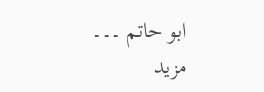ابو حاتم ۔۔۔
مزید